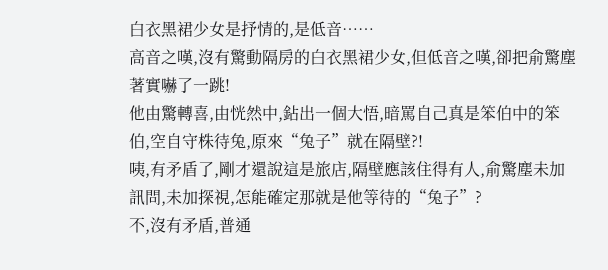白衣黑裙少女是抒情的,是低音……
高音之嘆,沒有驚動隔房的白衣黑裙少女,但低音之嘆,卻把俞驚塵著實嚇了一跳!
他由驚轉喜,由恍然中,鉆出一個大悟,暗罵自己真是笨伯中的笨伯,空自守株待兔,原來“兔子”就在隔壁?!
咦,有矛盾了,剛才還說這是旅店,隔壁應該住得有人,俞驚塵未加訊問,未加探視,怎能確定那就是他等待的“兔子”?
不,沒有矛盾,普通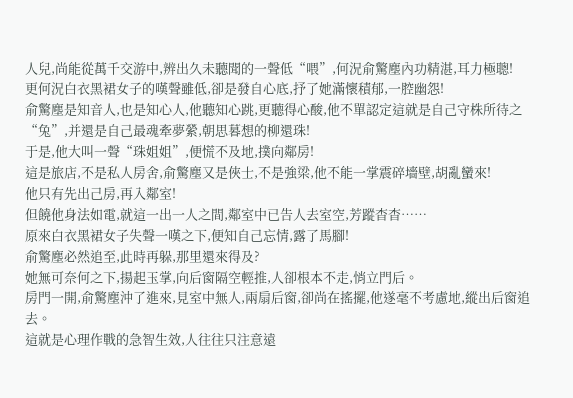人兒,尚能從萬千交游中,辨出久未聽聞的一聲低“喂”,何況俞驚塵內功精湛,耳力極聰!
更何況白衣黑裙女子的嘆聲雖低,卻是發自心底,抒了她滿懷積郁,一腔幽怨!
俞驚塵是知音人,也是知心人,他聽知心跳,更聽得心酸,他不單認定這就是自己守株所待之“兔”,并還是自己最魂牽夢縈,朝思暮想的柳還珠!
于是,他大叫一聲“珠姐姐”,便慌不及地,撲向鄰房!
這是旅店,不是私人房舍,俞驚塵又是俠士,不是強梁,他不能一掌震碎墻壁,胡亂蠻來!
他只有先出己房,再入鄰室!
但饒他身法如電,就這一出一人之間,鄰室中已告人去室空,芳蹤杳杳……
原來白衣黑裙女子失聲一嘆之下,便知自己忘情,露了馬腳!
俞驚塵必然追至,此時再躲,那里還來得及?
她無可奈何之下,揚起玉掌,向后窗隔空輕推,人卻根本不走,悄立門后。
房門一開,俞驚塵沖了進來,見室中無人,兩扇后窗,卻尚在搖擺,他遂毫不考慮地,縱出后窗追去。
這就是心理作戰的急智生效,人往往只注意遠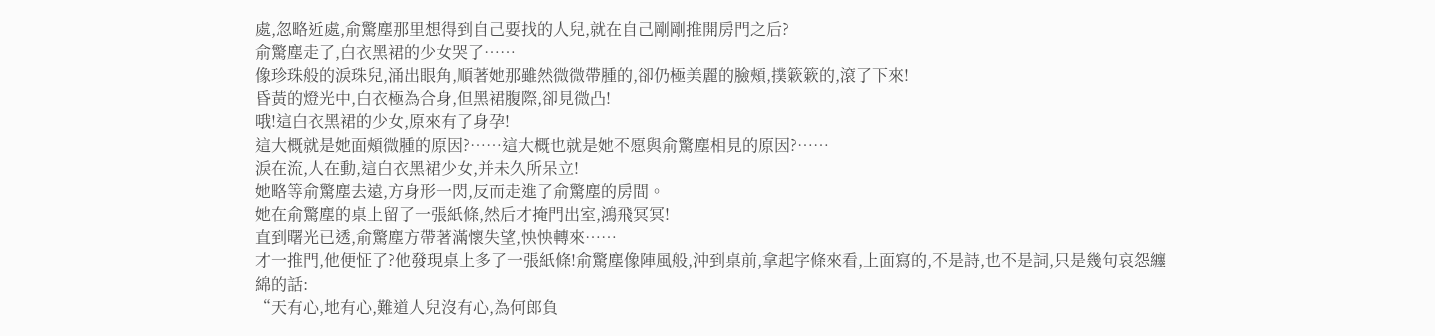處,忽略近處,俞驚塵那里想得到自己要找的人兒,就在自己剛剛推開房門之后?
俞驚塵走了,白衣黑裙的少女哭了……
像珍珠般的淚珠兒,涌出眼角,順著她那雖然微微帶腫的,卻仍極美麗的臉頰,撲簌簌的,滾了下來!
昏黃的燈光中,白衣極為合身,但黑裙腹際,卻見微凸!
哦!這白衣黑裙的少女,原來有了身孕!
這大概就是她面頰微腫的原因?……這大概也就是她不愿與俞驚塵相見的原因?……
淚在流,人在動,這白衣黑裙少女,并未久所呆立!
她略等俞驚塵去遠,方身形一閃,反而走進了俞驚塵的房間。
她在俞驚塵的桌上留了一張紙條,然后才掩門出室,鴻飛冥冥!
直到曙光已透,俞驚塵方帶著滿懷失望,怏怏轉來……
才一推門,他便怔了?他發現桌上多了一張紙條!俞驚塵像陣風般,沖到桌前,拿起字條來看,上面寫的,不是詩,也不是詞,只是幾句哀怨纏綿的話:
“天有心,地有心,難道人兒沒有心,為何郎負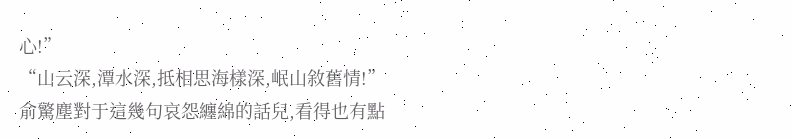心!”
“山云深,潭水深,抵相思海樣深,岷山敘舊情!”
俞驚塵對于這幾句哀怨纏綿的話兒,看得也有點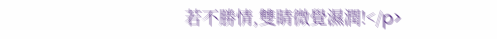若不勝情,雙睛微覺濕潤!</p>